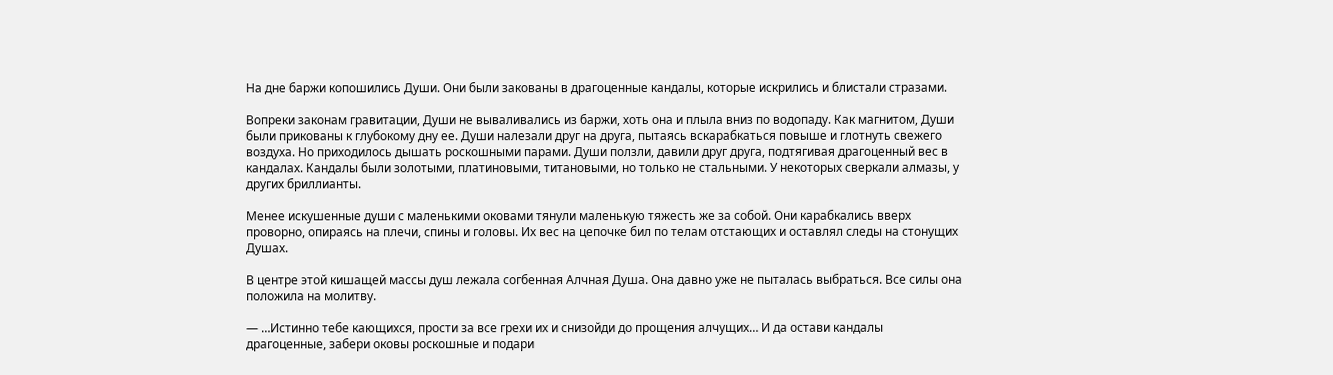На дне баржи копошились Души. Они были закованы в драгоценные кандалы, которые искрились и блистали стразами.

Вопреки законам гравитации, Души не вываливались из баржи, хоть она и плыла вниз по водопаду. Как магнитом, Души были прикованы к глубокому дну ее. Души налезали друг на друга, пытаясь вскарабкаться повыше и глотнуть свежего воздуха. Но приходилось дышать роскошными парами. Души ползли, давили друг друга, подтягивая драгоценный вес в кандалах. Кандалы были золотыми, платиновыми, титановыми, но только не стальными. У некоторых сверкали алмазы, у других бриллианты.

Менее искушенные души с маленькими оковами тянули маленькую тяжесть же за собой. Они карабкались вверх проворно, опираясь на плечи, спины и головы. Их вес на цепочке бил по телам отстающих и оставлял следы на стонущих Душах.

В центре этой кишащей массы душ лежала согбенная Алчная Душа. Она давно уже не пыталась выбраться. Все силы она положила на молитву.

— …Истинно тебе кающихся, прости за все грехи их и снизойди до прощения алчущих… И да остави кандалы драгоценные, забери оковы роскошные и подари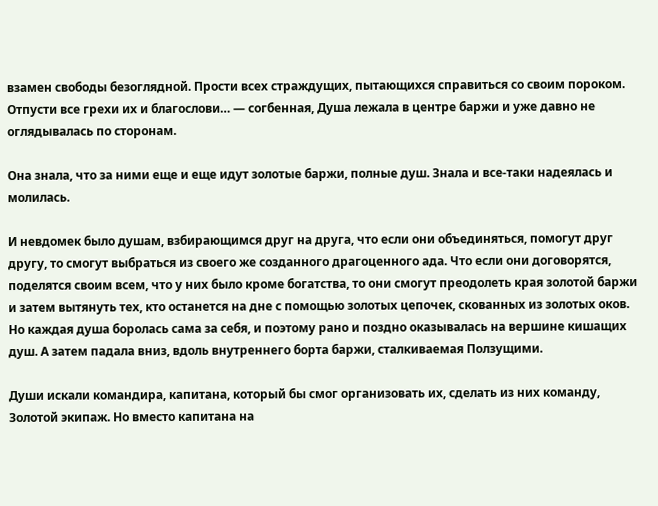взамен свободы безоглядной. Прости всех страждущих, пытающихся справиться со своим пороком. Отпусти все грехи их и благослови… — согбенная, Душа лежала в центре баржи и уже давно не оглядывалась по сторонам.

Она знала, что за ними еще и еще идут золотые баржи, полные душ. Знала и все-таки надеялась и молилась.

И невдомек было душам, взбирающимся друг на друга, что если они объединяться, помогут друг другу, то смогут выбраться из своего же созданного драгоценного ада. Что если они договорятся, поделятся своим всем, что у них было кроме богатства, то они смогут преодолеть края золотой баржи и затем вытянуть тех, кто останется на дне с помощью золотых цепочек, скованных из золотых оков. Но каждая душа боролась сама за себя, и поэтому рано и поздно оказывалась на вершине кишащих душ. А затем падала вниз, вдоль внутреннего борта баржи, сталкиваемая Ползущими.

Души искали командира, капитана, который бы смог организовать их, сделать из них команду, Золотой экипаж. Но вместо капитана на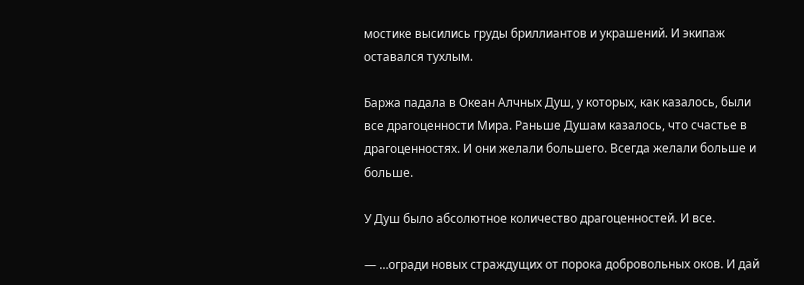мостике высились груды бриллиантов и украшений. И экипаж оставался тухлым.

Баржа падала в Океан Алчных Душ, у которых, как казалось, были все драгоценности Мира. Раньше Душам казалось, что счастье в драгоценностях. И они желали большего. Всегда желали больше и больше.

У Душ было абсолютное количество драгоценностей. И все.

— …огради новых страждущих от порока добровольных оков. И дай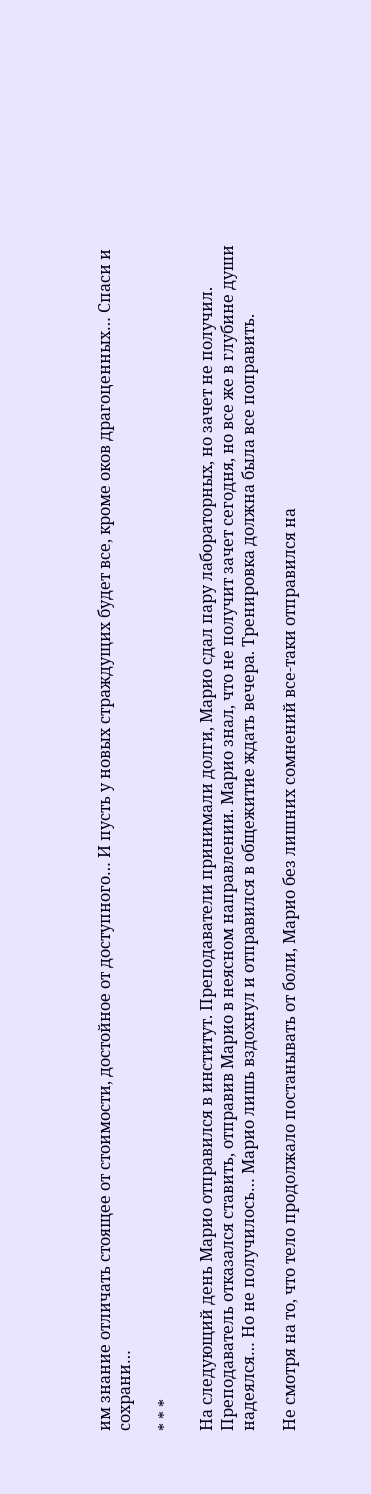им знание отличать стоящее от стоимости, достойное от доступного… И пусть у новых страждущих будет все, кроме оков драгоценных… Спаси и сохрани…

* * *

На следующий день Марио отправился в институт. Преподаватели принимали долги, Марио сдал пару лабораторных, но зачет не получил. Преподаватель отказался ставить, отправив Марио в неясном направлении. Марио знал, что не получит зачет сегодня, но все же в глубине души надеялся… Но не получилось… Марио лишь вздохнул и отправился в общежитие ждать вечера. Тренировка должна была все поправить.

Не смотря на то, что тело продолжало постанывать от боли, Марио без лишних сомнений все-таки отправился на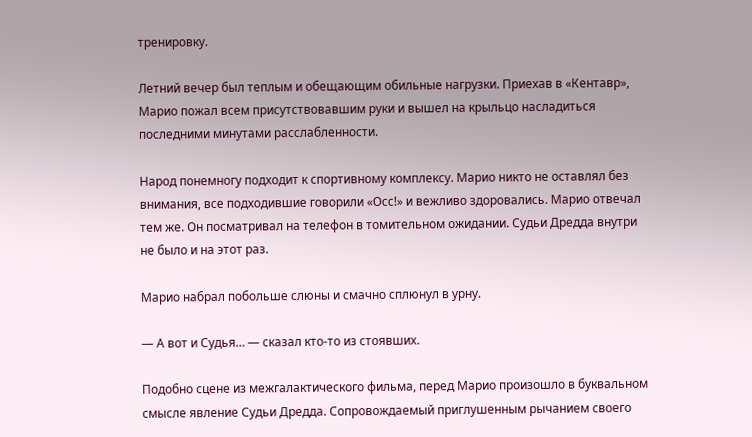тренировку.

Летний вечер был теплым и обещающим обильные нагрузки. Приехав в «Кентавр», Марио пожал всем присутствовавшим руки и вышел на крыльцо насладиться последними минутами расслабленности.

Народ понемногу подходит к спортивному комплексу. Марио никто не оставлял без внимания, все подходившие говорили «Осс!» и вежливо здоровались. Марио отвечал тем же. Он посматривал на телефон в томительном ожидании. Судьи Дредда внутри не было и на этот раз.

Марио набрал побольше слюны и смачно сплюнул в урну.

— А вот и Судья… — сказал кто-то из стоявших.

Подобно сцене из межгалактического фильма, перед Марио произошло в буквальном смысле явление Судьи Дредда. Сопровождаемый приглушенным рычанием своего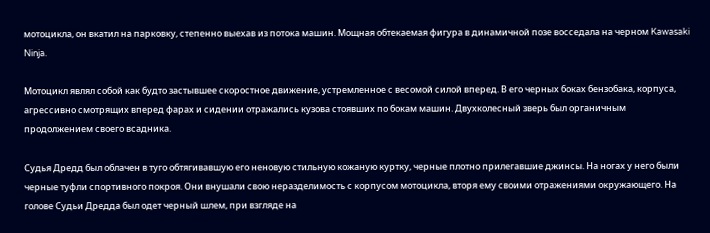мотоцикла, он вкатил на парковку, степенно выехав из потока машин. Мощная обтекаемая фигура в динамичной позе восседала на черном Kawasaki Ninja.

Мотоцикл являл собой как будто застывшее скоростное движение, устремленное с весомой силой вперед. В его черных боках бензобака, корпуса, агрессивно смотрящих вперед фарах и сидении отражались кузова стоявших по бокам машин. Двухколесный зверь был органичным продолжением своего всадника.

Судья Дредд был облачен в туго обтягивавшую его неновую стильную кожаную куртку, черные плотно прилегавшие джинсы. На ногах у него были черные туфли спортивного покроя. Они внушали свою неразделимость с корпусом мотоцикла, вторя ему своими отражениями окружающего. На голове Судьи Дредда был одет черный шлем, при взгляде на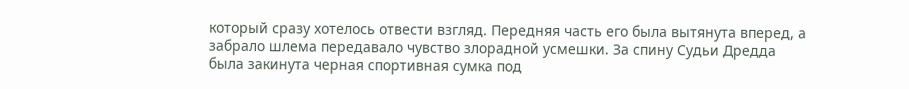который сразу хотелось отвести взгляд. Передняя часть его была вытянута вперед, а забрало шлема передавало чувство злорадной усмешки. За спину Судьи Дредда была закинута черная спортивная сумка под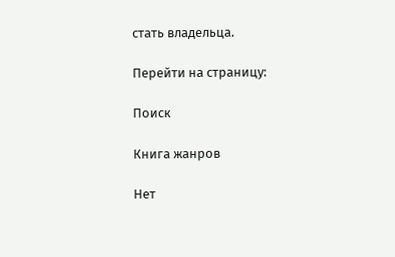стать владельца.

Перейти на страницу:

Поиск

Книга жанров

Нет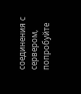соединения с сервером, попробуйте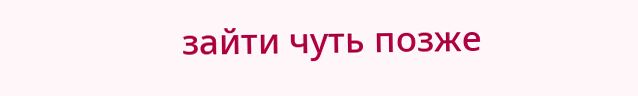зайти чуть позже